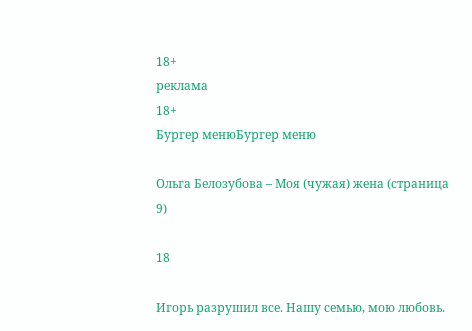18+
реклама
18+
Бургер менюБургер меню

Ольга Белозубова – Моя (чужая) жена (страница 9)

18

Игорь разрушил все. Нашу семью, мою любовь.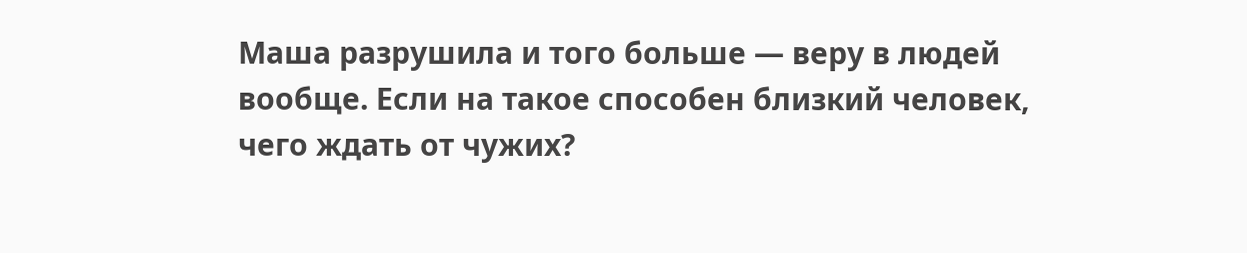Маша разрушила и того больше — веру в людей вообще. Если на такое способен близкий человек, чего ждать от чужих?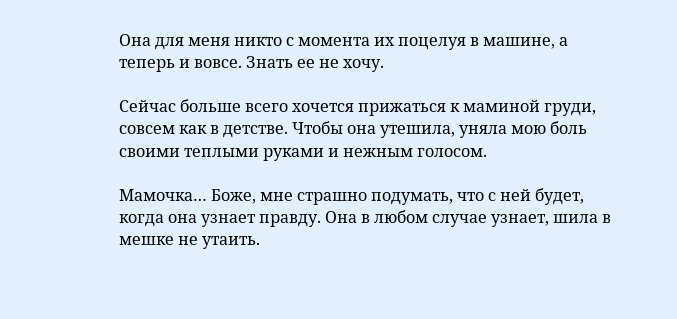Она для меня никто с момента их поцелуя в машине, а теперь и вовсе. Знать ее не хочу.

Сейчас больше всего хочется прижаться к маминой груди, совсем как в детстве. Чтобы она утешила, уняла мою боль своими теплыми руками и нежным голосом.

Мамочка… Боже, мне страшно подумать, что с ней будет, когда она узнает правду. Она в любом случае узнает, шила в мешке не утаить.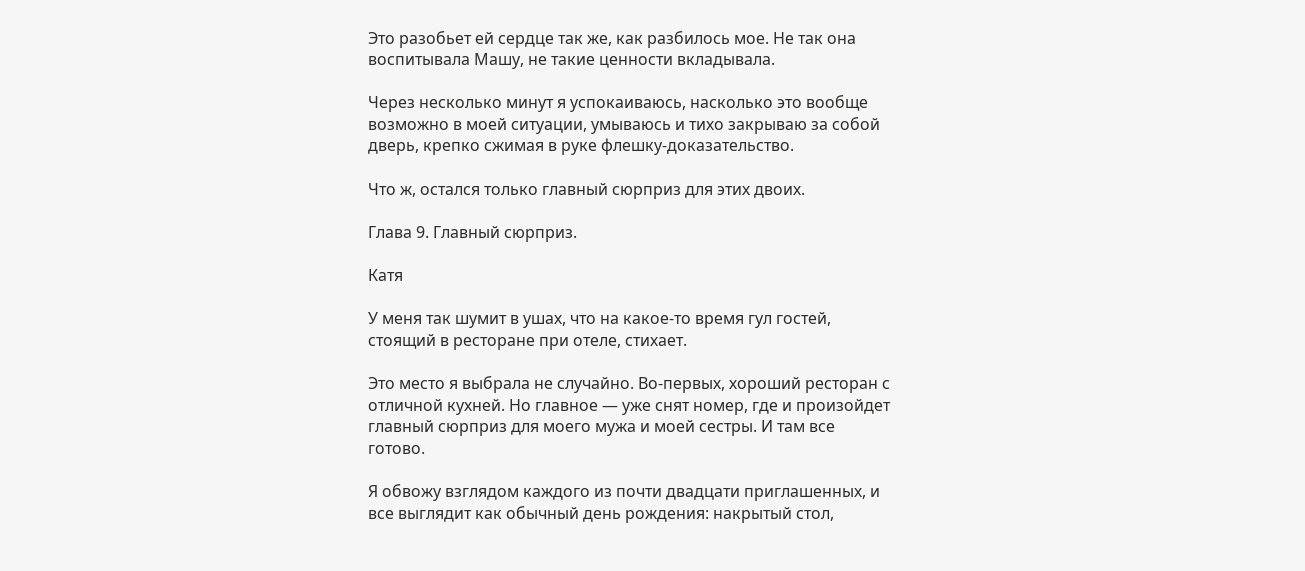Это разобьет ей сердце так же, как разбилось мое. Не так она воспитывала Машу, не такие ценности вкладывала.

Через несколько минут я успокаиваюсь, насколько это вообще возможно в моей ситуации, умываюсь и тихо закрываю за собой дверь, крепко сжимая в руке флешку-доказательство.

Что ж, остался только главный сюрприз для этих двоих.

Глава 9. Главный сюрприз.

Катя

У меня так шумит в ушах, что на какое-то время гул гостей, стоящий в ресторане при отеле, стихает.

Это место я выбрала не случайно. Во-первых, хороший ресторан с отличной кухней. Но главное — уже снят номер, где и произойдет главный сюрприз для моего мужа и моей сестры. И там все готово.

Я обвожу взглядом каждого из почти двадцати приглашенных, и все выглядит как обычный день рождения: накрытый стол,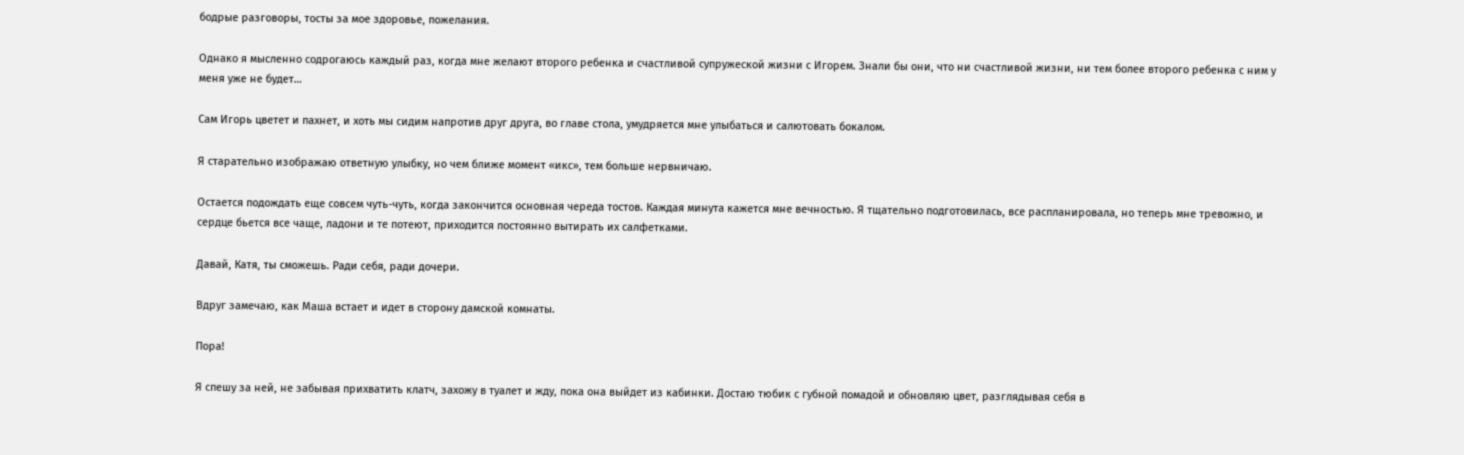бодрые разговоры, тосты за мое здоровье, пожелания.

Однако я мысленно содрогаюсь каждый раз, когда мне желают второго ребенка и счастливой супружеской жизни с Игорем. Знали бы они, что ни счастливой жизни, ни тем более второго ребенка с ним у меня уже не будет…

Сам Игорь цветет и пахнет, и хоть мы сидим напротив друг друга, во главе стола, умудряется мне улыбаться и салютовать бокалом.

Я старательно изображаю ответную улыбку, но чем ближе момент «икс», тем больше нервничаю.

Остается подождать еще совсем чуть-чуть, когда закончится основная череда тостов. Каждая минута кажется мне вечностью. Я тщательно подготовилась, все распланировала, но теперь мне тревожно, и сердце бьется все чаще, ладони и те потеют, приходится постоянно вытирать их салфетками.

Давай, Катя, ты сможешь. Ради себя, ради дочери.

Вдруг замечаю, как Маша встает и идет в сторону дамской комнаты.

Пора!

Я спешу за ней, не забывая прихватить клатч, захожу в туалет и жду, пока она выйдет из кабинки. Достаю тюбик с губной помадой и обновляю цвет, разглядывая себя в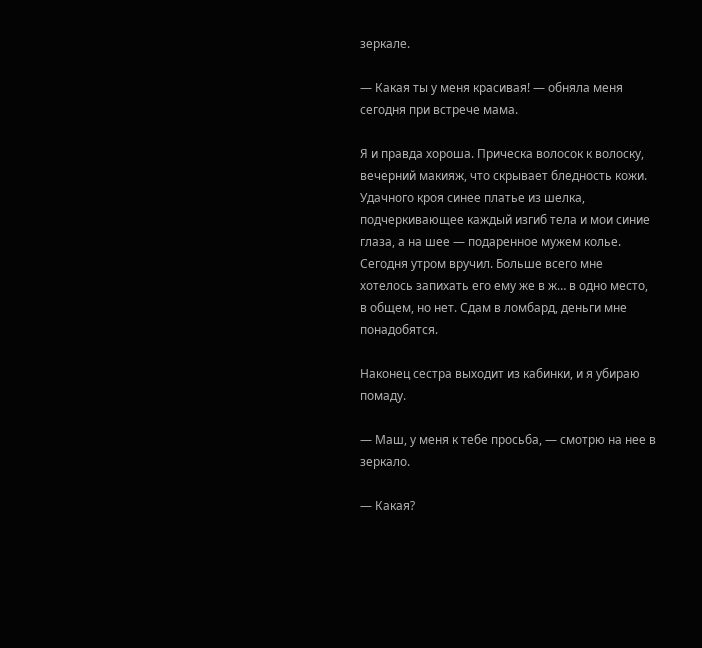зеркале.

— Какая ты у меня красивая! — обняла меня сегодня при встрече мама.

Я и правда хороша. Прическа волосок к волоску, вечерний макияж, что скрывает бледность кожи. Удачного кроя синее платье из шелка, подчеркивающее каждый изгиб тела и мои синие глаза, а на шее — подаренное мужем колье. Сегодня утром вручил. Больше всего мне хотелось запихать его ему же в ж… в одно место, в общем, но нет. Сдам в ломбард, деньги мне понадобятся.

Наконец сестра выходит из кабинки, и я убираю помаду.

— Маш, у меня к тебе просьба, — смотрю на нее в зеркало.

— Какая?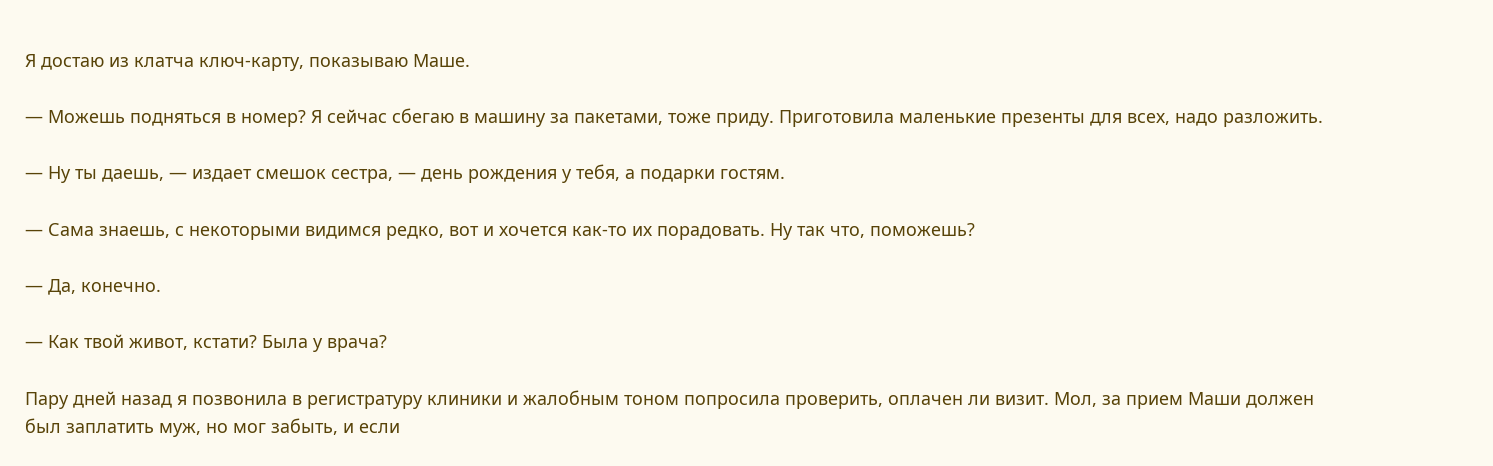Я достаю из клатча ключ-карту, показываю Маше.

— Можешь подняться в номер? Я сейчас сбегаю в машину за пакетами, тоже приду. Приготовила маленькие презенты для всех, надо разложить.

— Ну ты даешь, — издает смешок сестра, — день рождения у тебя, а подарки гостям.

— Сама знаешь, с некоторыми видимся редко, вот и хочется как-то их порадовать. Ну так что, поможешь?

— Да, конечно.

— Как твой живот, кстати? Была у врача?

Пару дней назад я позвонила в регистратуру клиники и жалобным тоном попросила проверить, оплачен ли визит. Мол, за прием Маши должен был заплатить муж, но мог забыть, и если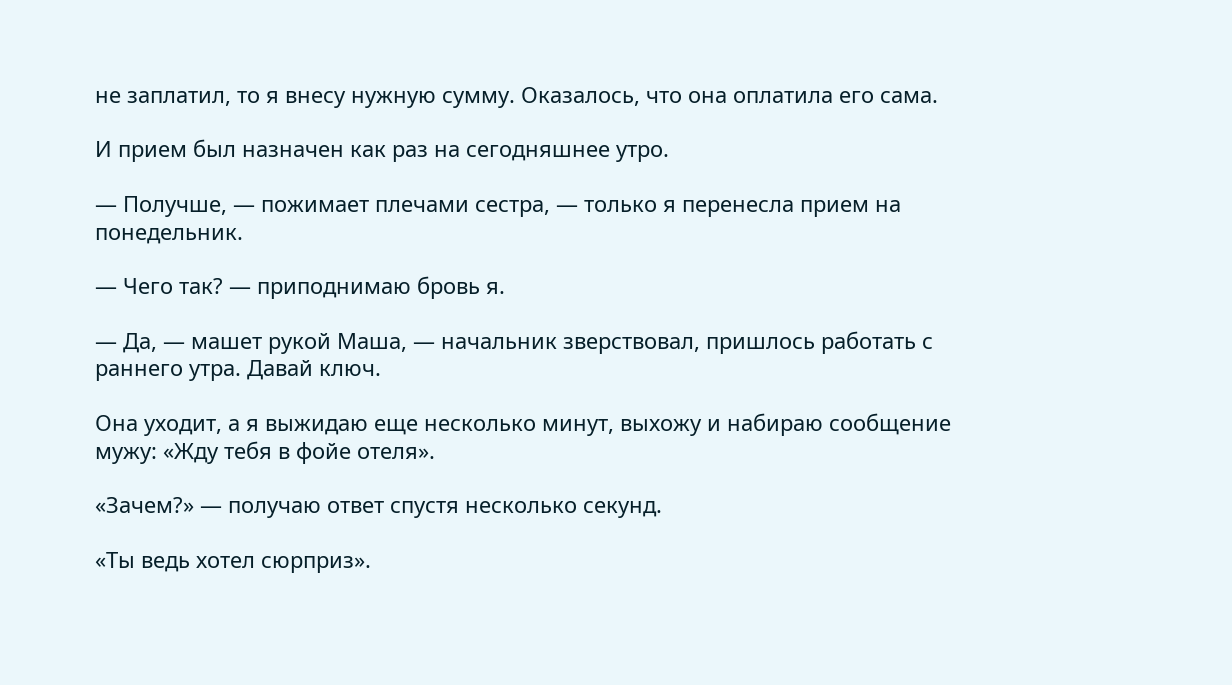не заплатил, то я внесу нужную сумму. Оказалось, что она оплатила его сама.

И прием был назначен как раз на сегодняшнее утро.

— Получше, — пожимает плечами сестра, — только я перенесла прием на понедельник.

— Чего так? — приподнимаю бровь я.

— Да, — машет рукой Маша, — начальник зверствовал, пришлось работать с раннего утра. Давай ключ.

Она уходит, а я выжидаю еще несколько минут, выхожу и набираю сообщение мужу: «Жду тебя в фойе отеля».

«Зачем?» — получаю ответ спустя несколько секунд.

«Ты ведь хотел сюрприз».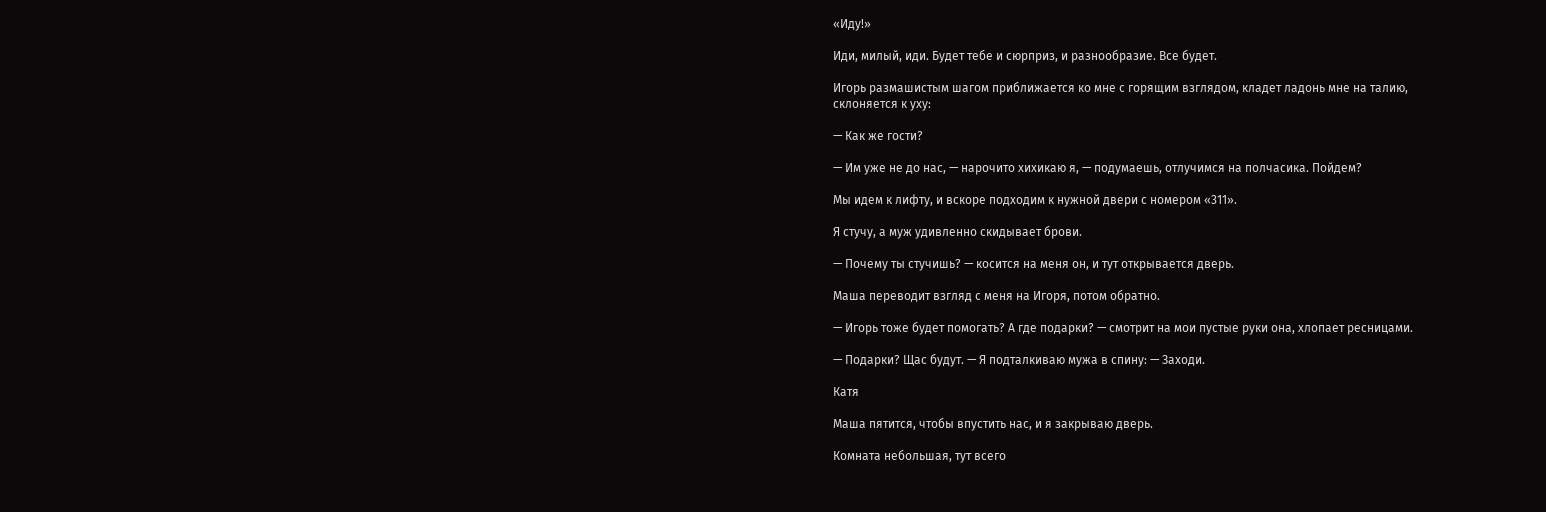«Иду!»

Иди, милый, иди. Будет тебе и сюрприз, и разнообразие. Все будет.

Игорь размашистым шагом приближается ко мне с горящим взглядом, кладет ладонь мне на талию, склоняется к уху:

— Как же гости?

— Им уже не до нас, — нарочито хихикаю я, — подумаешь, отлучимся на полчасика. Пойдем?

Мы идем к лифту, и вскоре подходим к нужной двери с номером «311».

Я стучу, а муж удивленно скидывает брови.

— Почему ты стучишь? — косится на меня он, и тут открывается дверь.

Маша переводит взгляд с меня на Игоря, потом обратно.

— Игорь тоже будет помогать? А где подарки? — смотрит на мои пустые руки она, хлопает ресницами.

— Подарки? Щас будут. — Я подталкиваю мужа в спину: — Заходи.

Катя

Маша пятится, чтобы впустить нас, и я закрываю дверь.

Комната небольшая, тут всего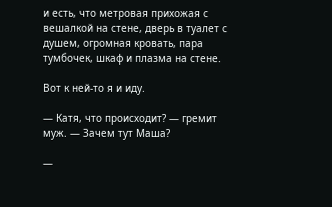и есть, что метровая прихожая с вешалкой на стене, дверь в туалет с душем, огромная кровать, пара тумбочек, шкаф и плазма на стене.

Вот к ней-то я и иду.

— Катя, что происходит? — гремит муж. — Зачем тут Маша?

—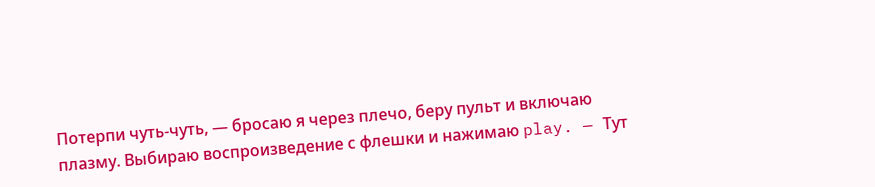Потерпи чуть-чуть, — бросаю я через плечо, беру пульт и включаю плазму. Выбираю воспроизведение с флешки и нажимаю play. — Тут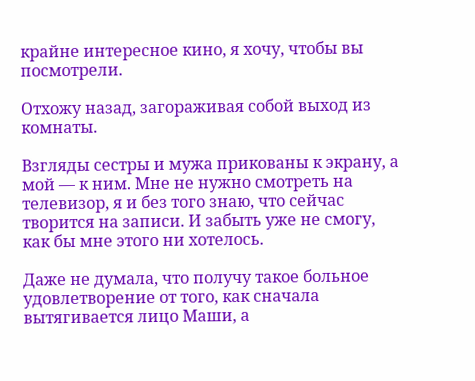крайне интересное кино, я хочу, чтобы вы посмотрели.

Отхожу назад, загораживая собой выход из комнаты.

Взгляды сестры и мужа прикованы к экрану, а мой — к ним. Мне не нужно смотреть на телевизор, я и без того знаю, что сейчас творится на записи. И забыть уже не смогу, как бы мне этого ни хотелось.

Даже не думала, что получу такое больное удовлетворение от того, как сначала вытягивается лицо Маши, а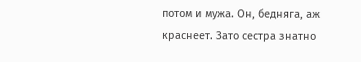потом и мужа. Он, бедняга, аж краснеет. Зато сестра знатно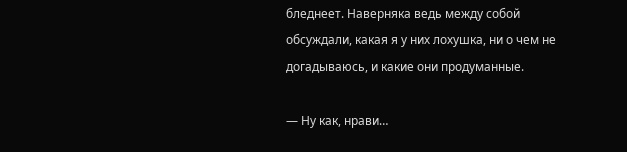бледнеет. Наверняка ведь между собой обсуждали, какая я у них лохушка, ни о чем не догадываюсь, и какие они продуманные.

— Ну как, нрави…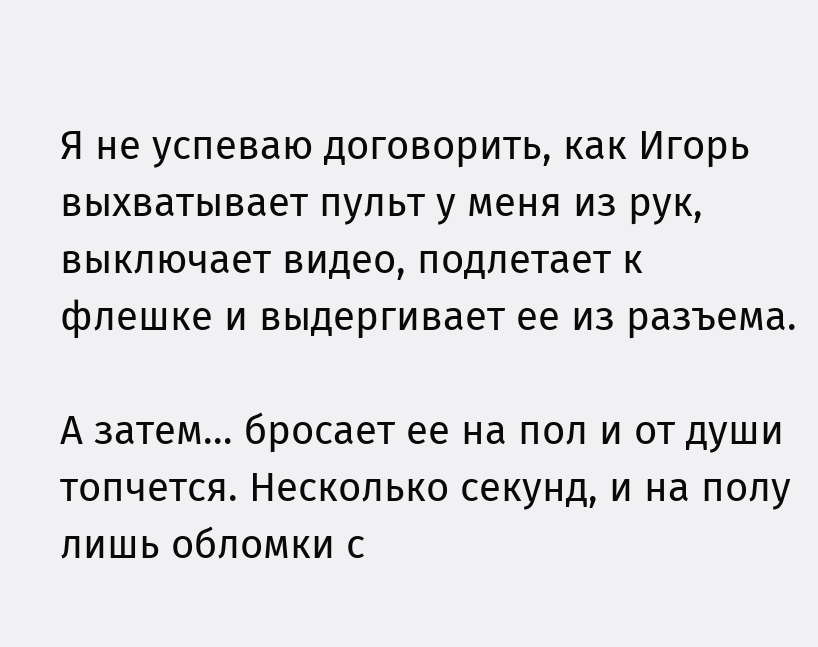Я не успеваю договорить, как Игорь выхватывает пульт у меня из рук, выключает видео, подлетает к флешке и выдергивает ее из разъема.

А затем… бросает ее на пол и от души топчется. Несколько секунд, и на полу лишь обломки с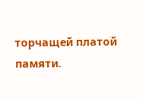торчащей платой памяти.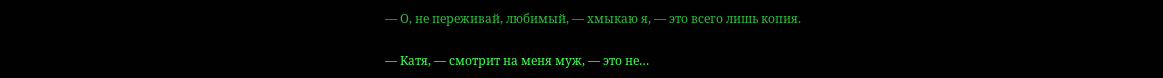— О, не переживай, любимый, — хмыкаю я, — это всего лишь копия.

— Катя, — смотрит на меня муж, — это не…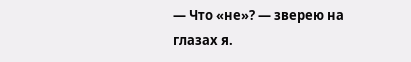— Что «не»? — зверею на глазах я.